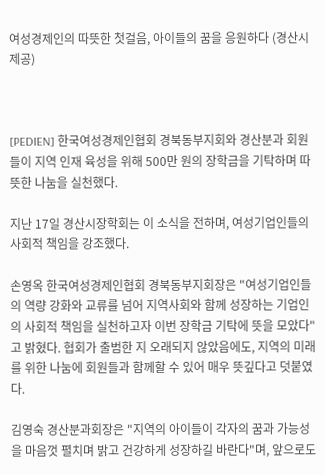여성경제인의 따뜻한 첫걸음, 아이들의 꿈을 응원하다 (경산시 제공)



[PEDIEN] 한국여성경제인협회 경북동부지회와 경산분과 회원들이 지역 인재 육성을 위해 500만 원의 장학금을 기탁하며 따뜻한 나눔을 실천했다.

지난 17일 경산시장학회는 이 소식을 전하며, 여성기업인들의 사회적 책임을 강조했다.

손영옥 한국여성경제인협회 경북동부지회장은 "여성기업인들의 역량 강화와 교류를 넘어 지역사회와 함께 성장하는 기업인의 사회적 책임을 실천하고자 이번 장학금 기탁에 뜻을 모았다"고 밝혔다. 협회가 출범한 지 오래되지 않았음에도, 지역의 미래를 위한 나눔에 회원들과 함께할 수 있어 매우 뜻깊다고 덧붙였다.

김영숙 경산분과회장은 "지역의 아이들이 각자의 꿈과 가능성을 마음껏 펼치며 밝고 건강하게 성장하길 바란다"며, 앞으로도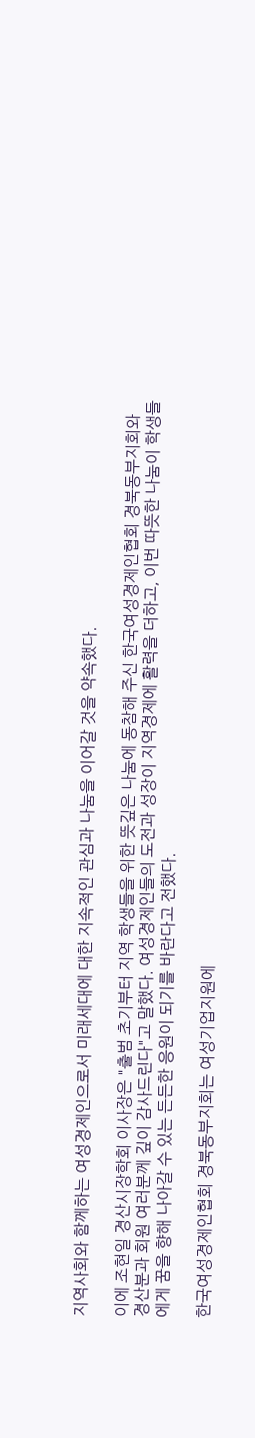지역사회와 함께하는 여성경제인으로서 미래세대에 대한 지속적인 관심과 나눔을 이어갈 것을 약속했다.

이에 조현일 경산시장학회 이사장은 "출범 초기부터 지역 학생들을 위한 뜻깊은 나눔에 동참해 주신 한국여성경제인협회 경북동부지회와 경산분과 회원 여러분께 깊이 감사드린다"고 말했다. 여성경제인들의 도전과 성장이 지역경제에 활력을 더하고, 이번 따뜻한 나눔이 학생들에게 꿈을 향해 나아갈 수 있는 든든한 응원이 되기를 바란다고 전했다.

한국여성경제인협회 경북동부지회는 여성기업지원에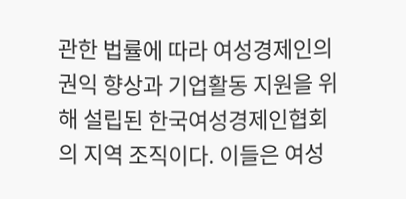관한 법률에 따라 여성경제인의 권익 향상과 기업활동 지원을 위해 설립된 한국여성경제인협회의 지역 조직이다. 이들은 여성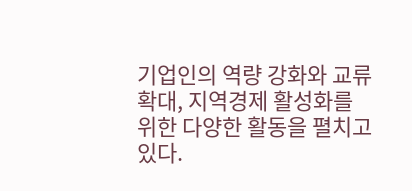기업인의 역량 강화와 교류 확대, 지역경제 활성화를 위한 다양한 활동을 펼치고 있다.